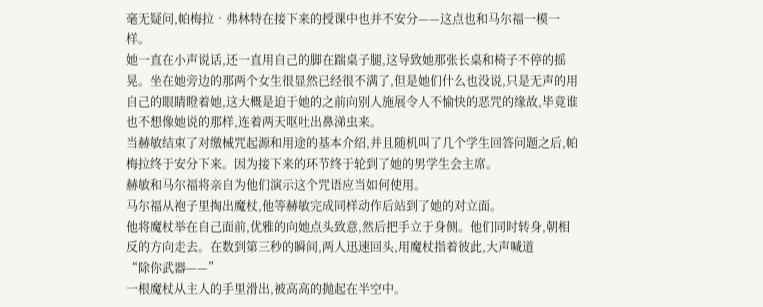毫无疑问,帕梅拉•弗林特在接下来的授课中也并不安分——这点也和马尔福一模一样。
她一直在小声说话,还一直用自己的脚在踹桌子腿,这导致她那张长桌和椅子不停的摇晃。坐在她旁边的那两个女生很显然已经很不满了,但是她们什么也没说,只是无声的用自己的眼睛瞪着她,这大概是迫于她的之前向别人施展令人不愉快的恶咒的缘故,毕竟谁也不想像她说的那样,连着两天呕吐出鼻涕虫来。
当赫敏结束了对缴械咒起源和用途的基本介绍,并且随机叫了几个学生回答问题之后,帕梅拉终于安分下来。因为接下来的环节终于轮到了她的男学生会主席。
赫敏和马尔福将亲自为他们演示这个咒语应当如何使用。
马尔福从袍子里掏出魔杖,他等赫敏完成同样动作后站到了她的对立面。
他将魔杖举在自己面前,优雅的向她点头致意,然后把手立于身侧。他们同时转身,朝相反的方向走去。在数到第三秒的瞬间,两人迅速回头,用魔杖指着彼此,大声喊道
“除你武器——”
一根魔杖从主人的手里滑出,被高高的抛起在半空中。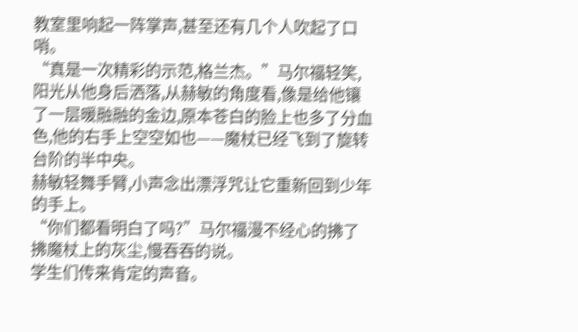教室里响起一阵掌声,甚至还有几个人吹起了口哨。
“真是一次精彩的示范,格兰杰。”马尔福轻笑,阳光从他身后洒落,从赫敏的角度看,像是给他镶了一层暖融融的金边,原本苍白的脸上也多了分血色,他的右手上空空如也——魔杖已经飞到了旋转台阶的半中央。
赫敏轻舞手臂,小声念出漂浮咒让它重新回到少年的手上。
“你们都看明白了吗?”马尔福漫不经心的拂了拂魔杖上的灰尘,慢吞吞的说。
学生们传来肯定的声音。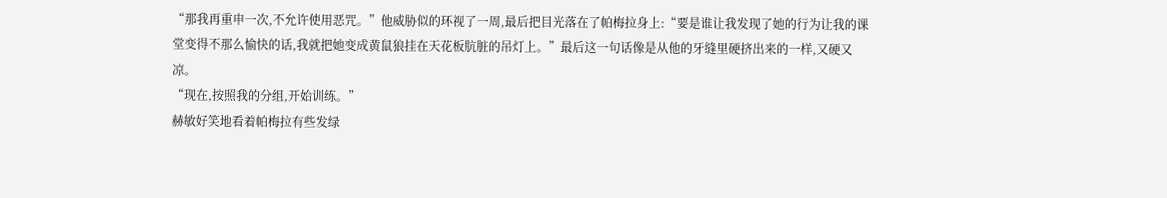“那我再重申一次,不允许使用恶咒。”他威胁似的环视了一周,最后把目光落在了帕梅拉身上:“要是谁让我发现了她的行为让我的课堂变得不那么愉快的话,我就把她变成黄鼠狼挂在天花板肮脏的吊灯上。”最后这一句话像是从他的牙缝里硬挤出来的一样,又硬又凉。
“现在,按照我的分组,开始训练。”
赫敏好笑地看着帕梅拉有些发绿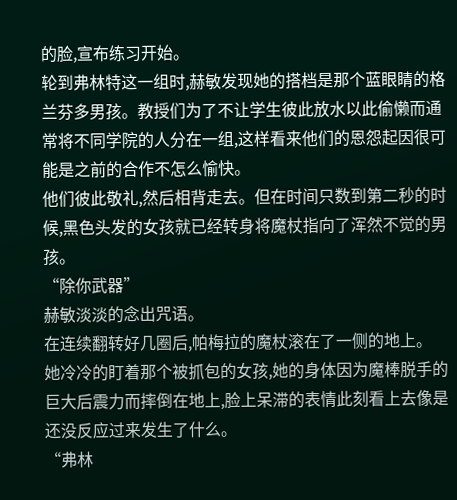的脸,宣布练习开始。
轮到弗林特这一组时,赫敏发现她的搭档是那个蓝眼睛的格兰芬多男孩。教授们为了不让学生彼此放水以此偷懒而通常将不同学院的人分在一组,这样看来他们的恩怨起因很可能是之前的合作不怎么愉快。
他们彼此敬礼,然后相背走去。但在时间只数到第二秒的时候,黑色头发的女孩就已经转身将魔杖指向了浑然不觉的男孩。
“除你武器”
赫敏淡淡的念出咒语。
在连续翻转好几圈后,帕梅拉的魔杖滚在了一侧的地上。
她冷冷的盯着那个被抓包的女孩,她的身体因为魔棒脱手的巨大后震力而摔倒在地上,脸上呆滞的表情此刻看上去像是还没反应过来发生了什么。
“弗林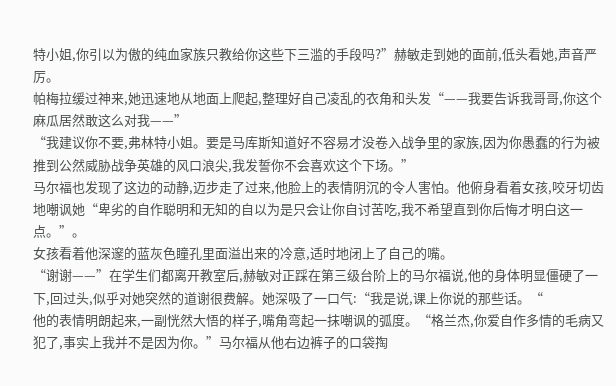特小姐,你引以为傲的纯血家族只教给你这些下三滥的手段吗?”赫敏走到她的面前,低头看她,声音严厉。
帕梅拉缓过神来,她迅速地从地面上爬起,整理好自己凌乱的衣角和头发“——我要告诉我哥哥,你这个麻瓜居然敢这么对我——”
“我建议你不要,弗林特小姐。要是马库斯知道好不容易才没卷入战争里的家族,因为你愚蠢的行为被推到公然威胁战争英雄的风口浪尖,我发誓你不会喜欢这个下场。”
马尔福也发现了这边的动静,迈步走了过来,他脸上的表情阴沉的令人害怕。他俯身看着女孩,咬牙切齿地嘲讽她“卑劣的自作聪明和无知的自以为是只会让你自讨苦吃,我不希望直到你后悔才明白这一点。”。
女孩看着他深邃的蓝灰色瞳孔里面溢出来的冷意,适时地闭上了自己的嘴。
“谢谢——”在学生们都离开教室后,赫敏对正踩在第三级台阶上的马尔福说,他的身体明显僵硬了一下,回过头,似乎对她突然的道谢很费解。她深吸了一口气:“我是说,课上你说的那些话。“
他的表情明朗起来,一副恍然大悟的样子,嘴角弯起一抹嘲讽的弧度。“格兰杰,你爱自作多情的毛病又犯了,事实上我并不是因为你。”马尔福从他右边裤子的口袋掏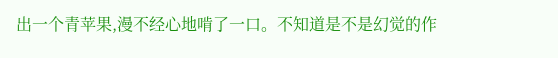出一个青苹果,漫不经心地啃了一口。不知道是不是幻觉的作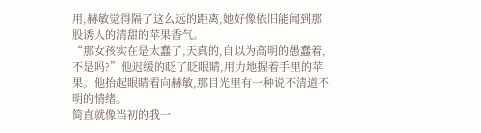用,赫敏觉得隔了这么远的距离,她好像依旧能闻到那股诱人的清甜的苹果香气。
“那女孩实在是太蠢了,天真的,自以为高明的愚蠢着,不是吗?”他迟缓的眨了眨眼睛,用力地握着手里的苹果。他抬起眼睛看向赫敏,那目光里有一种说不清道不明的情绪。
简直就像当初的我一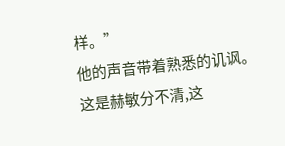样。”
他的声音带着熟悉的讥讽。
这是赫敏分不清,这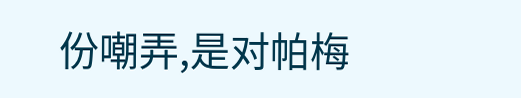份嘲弄,是对帕梅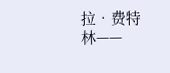拉•费特林——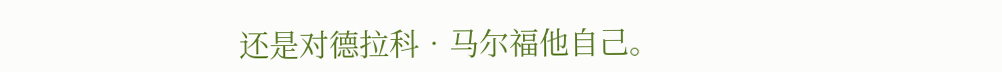还是对德拉科•马尔福他自己。